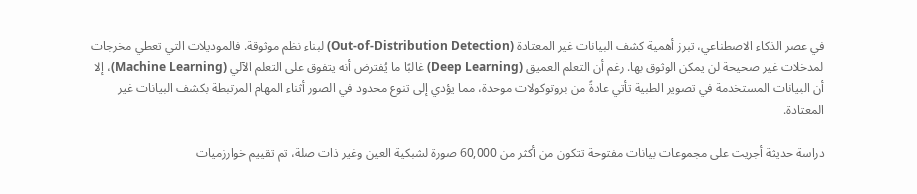في عصر الذكاء الاصطناعي، تبرز أهمية كشف البيانات غير المعتادة (Out-of-Distribution Detection) لبناء نظم موثوقة. فالموديلات التي تعطي مخرجات لمدخلات غير صحيحة لن يمكن الوثوق بها. رغم أن التعلم العميق (Deep Learning) غالبًا ما يُفترض أنه يتفوق على التعلم الآلي (Machine Learning)، إلا أن البيانات المستخدمة في تصوير الطبية تأتي عادةً من بروتوكولات موحدة، مما يؤدي إلى تنوع محدود في الصور أثناء المهام المرتبطة بكشف البيانات غير المعتادة.

دراسة حديثة أجريت على مجموعات بيانات مفتوحة تتكون من أكثر من 60,000 صورة لشبكية العين وغير ذات صلة، تم تقييم خوارزميات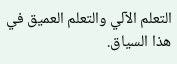التعلم الآلي والتعلم العميق في هذا السياق.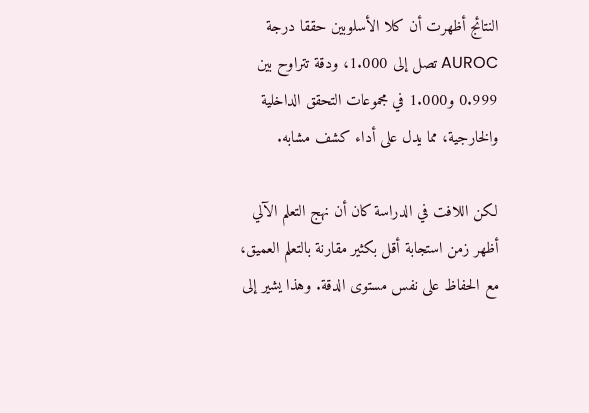النتائج أظهرت أن كلا الأسلوبين حققا درجة AUROC تصل إلى 1.000، ودقة تتراوح بين 0.999 و1.000 في مجموعات التحقق الداخلية والخارجية، مما يدل على أداء كشف مشابه.

لكن اللافت في الدراسة كان أن نهج التعلم الآلي أظهر زمن استجابة أقل بكثير مقارنة بالتعلم العميق، مع الحفاظ على نفس مستوى الدقة. وهذا يشير إلى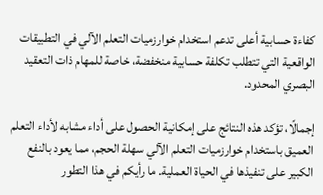كفاءة حسابية أعلى تدعم استخدام خوارزميات التعلم الآلي في التطبيقات الواقعية التي تتطلب تكلفة حسابية منخفضة، خاصة للمهام ذات التعقيد البصري المحدود.

إجمالًا، تؤكد هذه النتائج على إمكانية الحصول على أداء مشابه لأداء التعلم العميق باستخدام خوارزميات التعلم الآلي سهلة الحجم، مما يعود بالنفع الكبير على تنفيذها في الحياة العملية. ما رأيكم في هذا التطور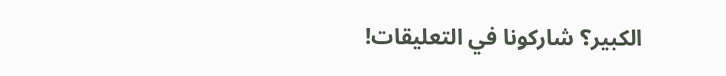الكبير؟ شاركونا في التعليقات!